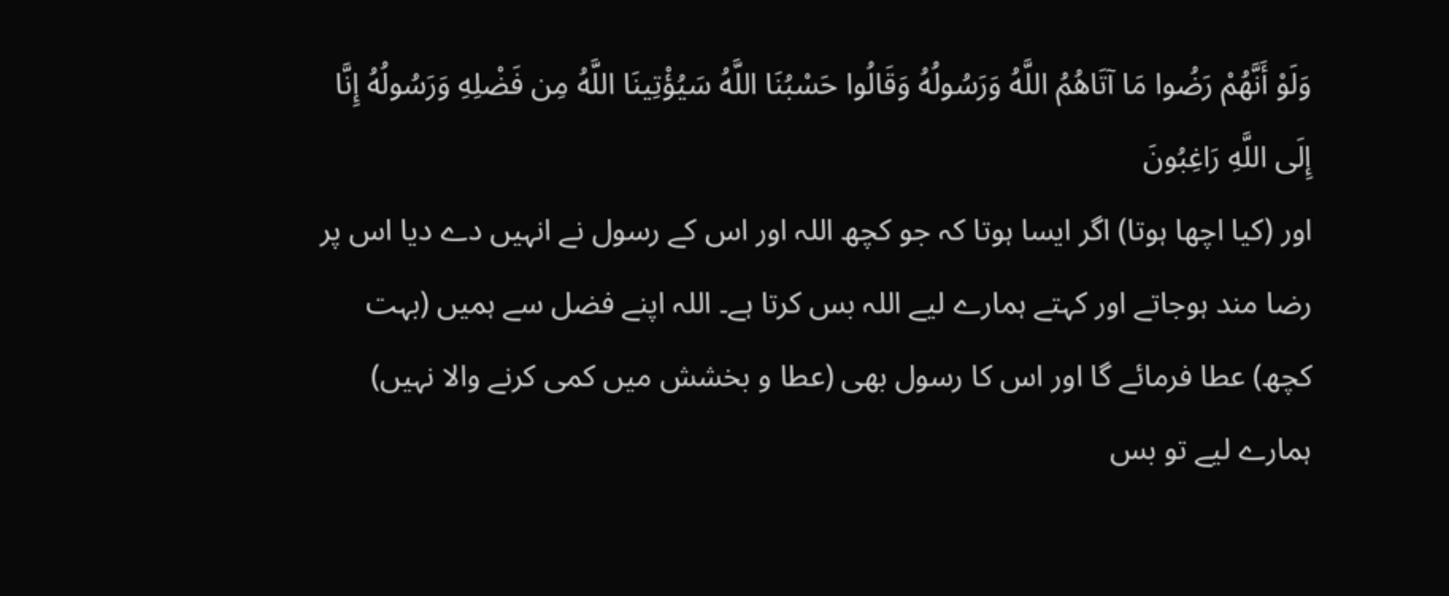وَلَوْ أَنَّهُمْ رَضُوا مَا آتَاهُمُ اللَّهُ وَرَسُولُهُ وَقَالُوا حَسْبُنَا اللَّهُ سَيُؤْتِينَا اللَّهُ مِن فَضْلِهِ وَرَسُولُهُ إِنَّا إِلَى اللَّهِ رَاغِبُونَ
اور (کیا اچھا ہوتا) اگر ایسا ہوتا کہ جو کچھ اللہ اور اس کے رسول نے انہیں دے دیا اس پر رضا مند ہوجاتے اور کہتے ہمارے لیے اللہ بس کرتا ہے۔ اللہ اپنے فضل سے ہمیں (بہت کچھ) عطا فرمائے گا اور اس کا رسول بھی (عطا و بخشش میں کمی کرنے والا نہیں) ہمارے لیے تو بس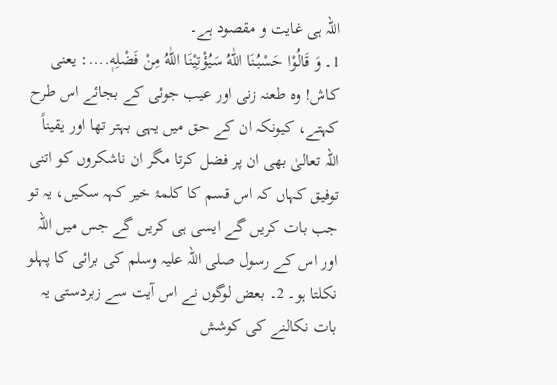اللہ ہی غایت و مقصود ہے۔
1۔ وَ قَالُوْا حَسْبُنَا اللّٰهُ سَيُؤْتِيْنَا اللّٰهُ مِنْ فَضْلِهٖ....: یعنی کاش! وہ طعنہ زنی اور عیب جوئی کے بجائے اس طرح کہتے، کیونکہ ان کے حق میں یہی بہتر تھا اور یقیناً اللہ تعالیٰ بھی ان پر فضل کرتا مگر ان ناشکروں کو اتنی توفیق کہاں کہ اس قسم کا کلمۂ خیر کہہ سکیں، یہ تو جب بات کریں گے ایسی ہی کریں گے جس میں اللہ اور اس کے رسول صلی اللہ علیہ وسلم کی برائی کا پہلو نکلتا ہو۔ 2۔ بعض لوگوں نے اس آیت سے زبردستی یہ بات نکالنے کی کوشش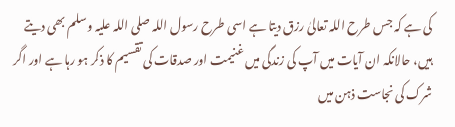کی ہے کہ جس طرح اللہ تعالیٰ رزق دیتا ہے اسی طرح رسول اللہ صلی اللہ علیہ وسلم بھی دیتے ہیں، حالانکہ ان آیات میں آپ کی زندگی میں غنیمت اور صدقات کی تقسیم کا ذکر ہو رہا ہے اور اگر شرک کی نجاست ذہن میں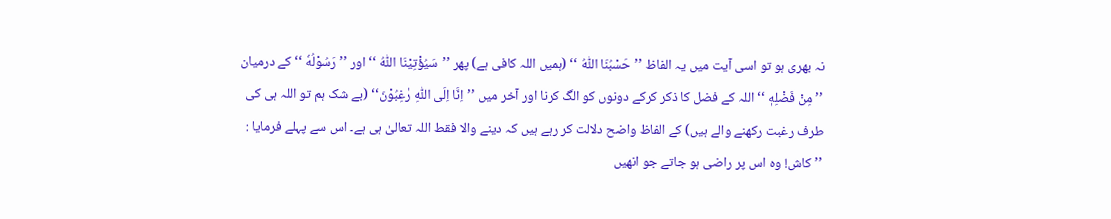نہ بھری ہو تو اسی آیت میں یہ الفاظ ’’حَسْبُنَا اللّٰهُ ‘‘ (ہمیں اللہ کافی ہے) پھر ’’سَيُؤْتِيْنَا اللّٰهُ ‘‘ اور ’’ رَسُوْلُهٗ ‘‘ کے درمیان ’’مِنْ فَضْلِهٖ ‘‘ اللہ کے فضل کا ذکر کرکے دونوں کو الگ کرنا اور آخر میں ’’اِنَّا اِلَى اللّٰهِ رٰغِبُوْنَ‘‘ (بے شک ہم تو اللہ ہی کی طرف رغبت رکھنے والے ہیں) کے الفاظ واضح دلالت کر رہے ہیں کہ دینے والا فقط اللہ تعالیٰ ہی ہے۔ اس سے پہلے فرمایا : ’’کاش! وہ اس پر راضی ہو جاتے جو انھیں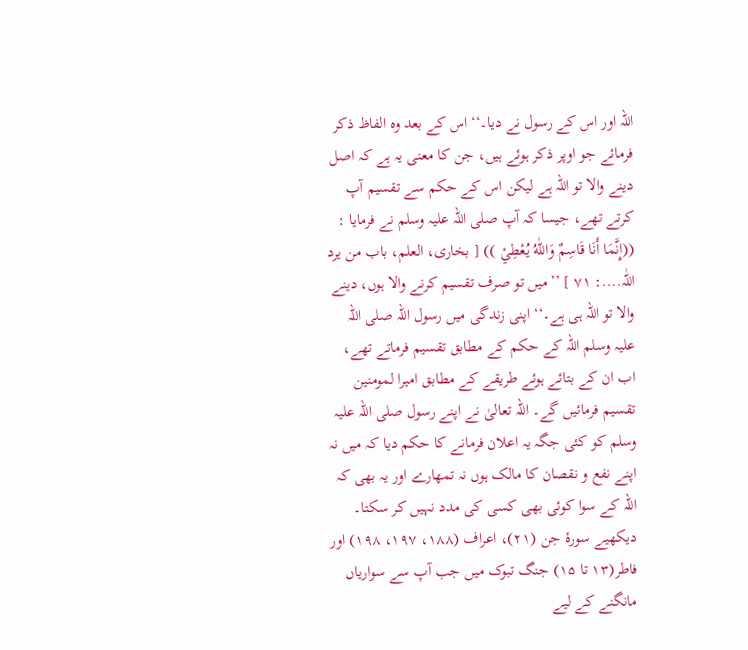اللہ اور اس کے رسول نے دیا۔‘‘ اس کے بعد وہ الفاظ ذکر فرمائے جو اوپر ذکر ہوئے ہیں، جن کا معنی یہ ہے کہ اصل دینے والا تو اللہ ہے لیکن اس کے حکم سے تقسیم آپ کرتے تھے، جیسا کہ آپ صلی اللہ علیہ وسلم نے فرمایا : ((إِنَّمَا أَنَا قَاسِمٌ وَاللّٰهُ يُعْطِيْ )) [ بخاری، العلم، باب من یرد اللّٰہ....: ۷۱ ] ’’میں تو صرف تقسیم کرنے والا ہوں، دینے والا تو اللہ ہی ہے۔‘‘ اپنی زندگی میں رسول اللہ صلی اللہ علیہ وسلم اللہ کے حکم کے مطابق تقسیم فرماتے تھے، اب ان کے بتائے ہوئے طریقے کے مطابق امیرا لمومنین تقسیم فرمائیں گے۔ اللہ تعالیٰ نے اپنے رسول صلی اللہ علیہ وسلم کو کئی جگہ یہ اعلان فرمانے کا حکم دیا کہ میں نہ اپنے نفع و نقصان کا مالک ہوں نہ تمھارے اور یہ بھی کہ اللہ کے سوا کوئی بھی کسی کی مدد نہیں کر سکتا۔ دیکھیے سورۂ جن (۲۱)، اعراف (۱۸۸، ۱۹۷، ۱۹۸) اور فاطر(۱۳ تا ۱۵) جنگ تبوک میں جب آپ سے سواریاں مانگنے کے لیے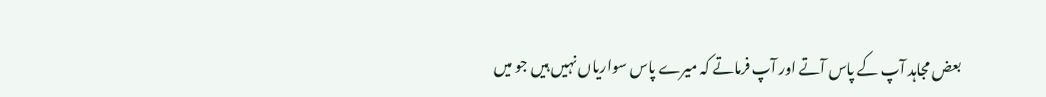بعض مجاہد آپ کے پاس آتے اور آپ فرماتے کہ میرے پاس سواریاں نہیں ہیں جو میں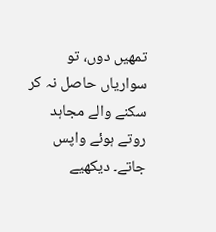تمھیں دوں، تو سواریاں حاصل نہ کر سکنے والے مجاہد روتے ہوئے واپس جاتے۔ دیکھیے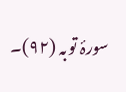سورۂ توبہ (۹۲)۔